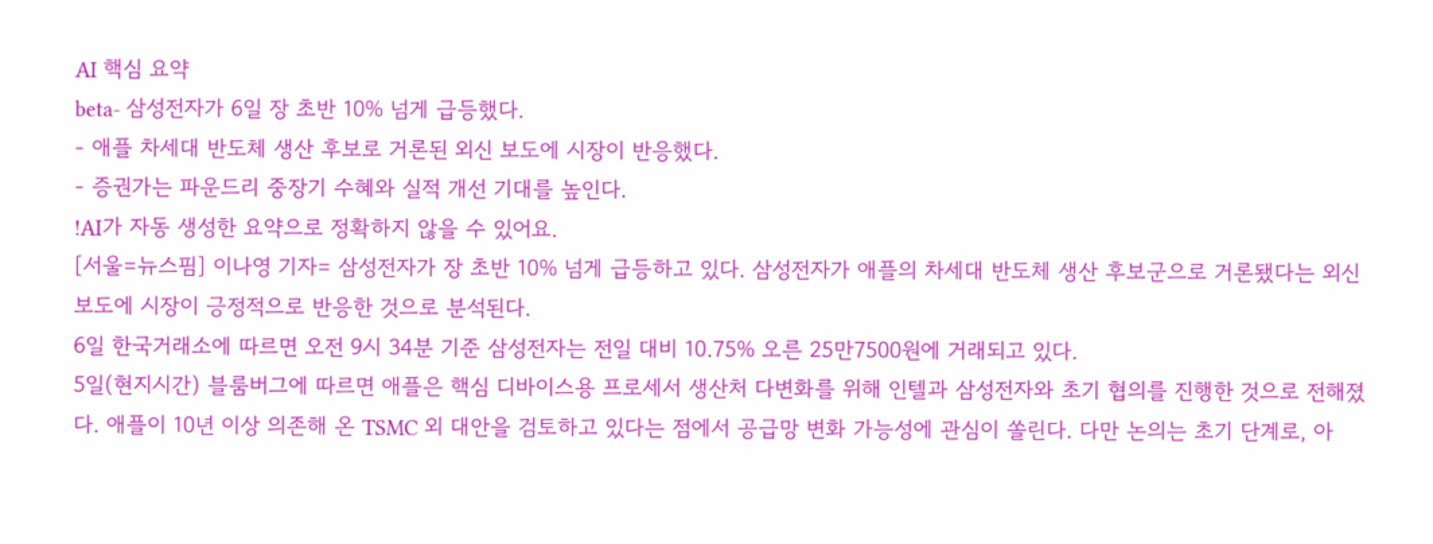AI 핵심 요약
beta- 삼성전자가 6일 장 초반 10% 넘게 급등했다.
- 애플 차세대 반도체 생산 후보로 거론된 외신 보도에 시장이 반응했다.
- 증권가는 파운드리 중장기 수혜와 실적 개선 기대를 높인다.
!AI가 자동 생성한 요약으로 정확하지 않을 수 있어요.
[서울=뉴스핌] 이나영 기자= 삼성전자가 장 초반 10% 넘게 급등하고 있다. 삼성전자가 애플의 차세대 반도체 생산 후보군으로 거론됐다는 외신 보도에 시장이 긍정적으로 반응한 것으로 분석된다.
6일 한국거래소에 따르면 오전 9시 34분 기준 삼성전자는 전일 대비 10.75% 오른 25만7500원에 거래되고 있다.
5일(현지시간) 블룸버그에 따르면 애플은 핵심 디바이스용 프로세서 생산처 다변화를 위해 인텔과 삼성전자와 초기 협의를 진행한 것으로 전해졌다. 애플이 10년 이상 의존해 온 TSMC 외 대안을 검토하고 있다는 점에서 공급망 변화 가능성에 관심이 쏠린다. 다만 논의는 초기 단계로, 아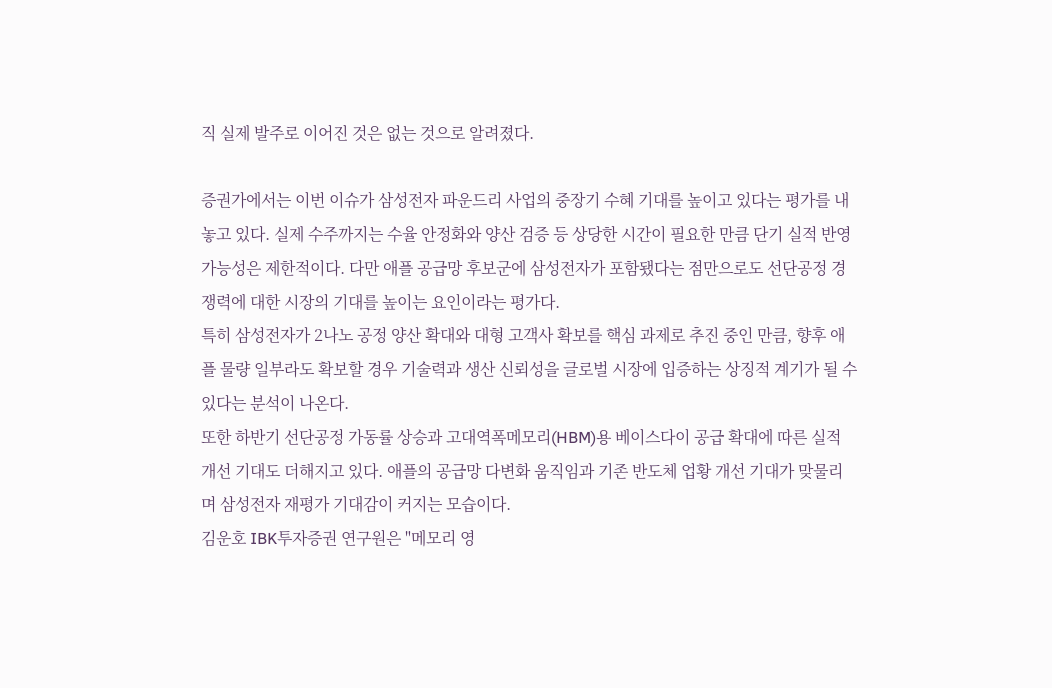직 실제 발주로 이어진 것은 없는 것으로 알려졌다.

증권가에서는 이번 이슈가 삼성전자 파운드리 사업의 중장기 수혜 기대를 높이고 있다는 평가를 내놓고 있다. 실제 수주까지는 수율 안정화와 양산 검증 등 상당한 시간이 필요한 만큼 단기 실적 반영 가능성은 제한적이다. 다만 애플 공급망 후보군에 삼성전자가 포함됐다는 점만으로도 선단공정 경쟁력에 대한 시장의 기대를 높이는 요인이라는 평가다.
특히 삼성전자가 2나노 공정 양산 확대와 대형 고객사 확보를 핵심 과제로 추진 중인 만큼, 향후 애플 물량 일부라도 확보할 경우 기술력과 생산 신뢰성을 글로벌 시장에 입증하는 상징적 계기가 될 수 있다는 분석이 나온다.
또한 하반기 선단공정 가동률 상승과 고대역폭메모리(HBM)용 베이스다이 공급 확대에 따른 실적 개선 기대도 더해지고 있다. 애플의 공급망 다변화 움직임과 기존 반도체 업황 개선 기대가 맞물리며 삼성전자 재평가 기대감이 커지는 모습이다.
김운호 IBK투자증권 연구원은 "메모리 영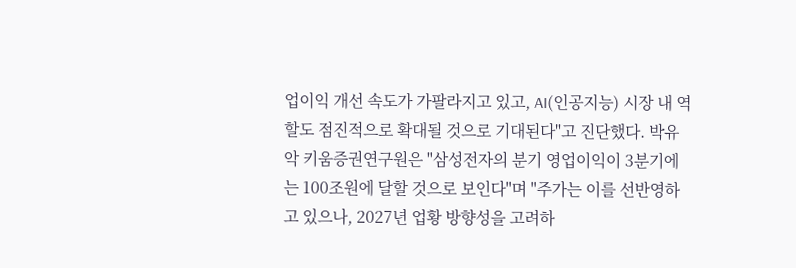업이익 개선 속도가 가팔라지고 있고, AI(인공지능) 시장 내 역할도 점진적으로 확대될 것으로 기대된다"고 진단했다. 박유악 키움증권연구원은 "삼성전자의 분기 영업이익이 3분기에는 100조원에 달할 것으로 보인다"며 "주가는 이를 선반영하고 있으나, 2027년 업황 방향성을 고려하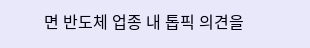면 반도체 업종 내 톱픽 의견을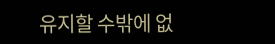유지할 수밖에 없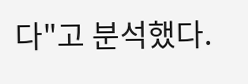다"고 분석했다.